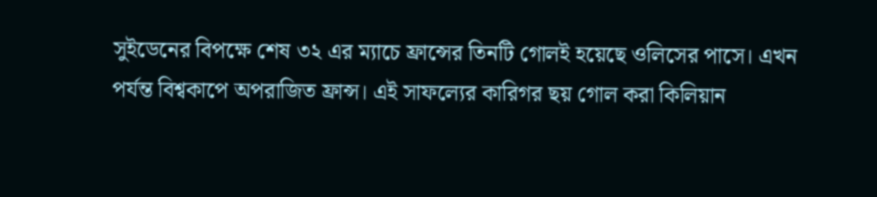সুইডেনের বিপক্ষে শেষ ৩২ এর ম্যাচে ফ্রান্সের তিনটি গোলই হয়েছে ওলিসের পাসে। এখন পর্যন্ত বিশ্বকাপে অপরাজিত ফ্রান্স। এই সাফল্যের কারিগর ছয় গোল করা কিলিয়ান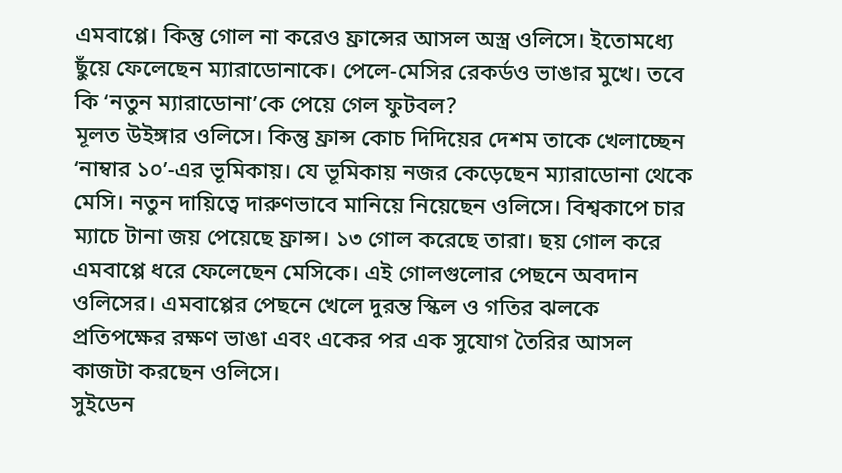এমবাপ্পে। কিন্তু গোল না করেও ফ্রান্সের আসল অস্ত্র ওলিসে। ইতোমধ্যে ছুঁয়ে ফেলেছেন ম্যারাডোনাকে। পেলে-মেসির রেকর্ডও ভাঙার মুখে। তবে কি ‘নতুন ম্যারাডোনা’কে পেয়ে গেল ফুটবল?
মূলত উইঙ্গার ওলিসে। কিন্তু ফ্রান্স কোচ দিদিয়ের দেশম তাকে খেলাচ্ছেন ‘নাম্বার ১০’-এর ভূমিকায়। যে ভূমিকায় নজর কেড়েছেন ম্যারাডোনা থেকে মেসি। নতুন দায়িত্বে দারুণভাবে মানিয়ে নিয়েছেন ওলিসে। বিশ্বকাপে চার ম্যাচে টানা জয় পেয়েছে ফ্রান্স। ১৩ গোল করেছে তারা। ছয় গোল করে এমবাপ্পে ধরে ফেলেছেন মেসিকে। এই গোলগুলোর পেছনে অবদান ওলিসের। এমবাপ্পের পেছনে খেলে দুরন্ত স্কিল ও গতির ঝলকে প্রতিপক্ষের রক্ষণ ভাঙা এবং একের পর এক সুযোগ তৈরির আসল কাজটা করছেন ওলিসে।
সুইডেন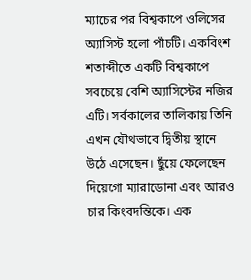ম্যাচের পর বিশ্বকাপে ওলিসের অ্যাসিস্ট হলো পাঁচটি। একবিংশ শতাব্দীতে একটি বিশ্বকাপে সবচেয়ে বেশি অ্যাসিস্টের নজির এটি। সর্বকালের তালিকায় তিনি এখন যৌথভাবে দ্বিতীয় স্থানে উঠে এসেছেন। ছুঁয়ে ফেলেছেন দিয়েগো ম্যারাডোনা এবং আরও চার কিংবদন্তিকে। এক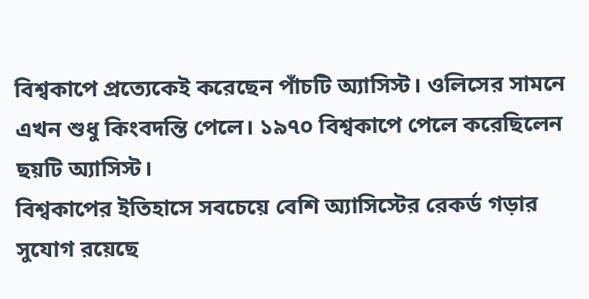বিশ্বকাপে প্রত্যেকেই করেছেন পাঁচটি অ্যাসিস্ট। ওলিসের সামনে এখন শুধু কিংবদন্তি পেলে। ১৯৭০ বিশ্বকাপে পেলে করেছিলেন ছয়টি অ্যাসিস্ট।
বিশ্বকাপের ইতিহাসে সবচেয়ে বেশি অ্যাসিস্টের রেকর্ড গড়ার সুযোগ রয়েছে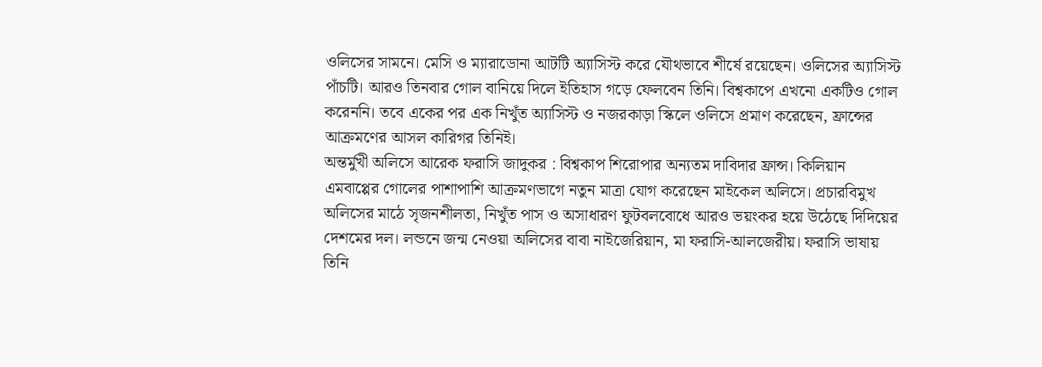ওলিসের সামনে। মেসি ও ম্যারাডোনা আটটি অ্যাসিস্ট করে যৌথভাবে শীর্ষে রয়েছেন। ওলিসের অ্যাসিস্ট পাঁচটি। আরও তিনবার গোল বানিয়ে দিলে ইতিহাস গড়ে ফেলবেন তিনি। বিশ্বকাপে এখনো একটিও গোল করেননি। তবে একের পর এক নিখুঁত অ্যাসিস্ট ও নজরকাড়া স্কিলে ওলিসে প্রমাণ করেছেন, ফ্রান্সের আক্রমণের আসল কারিগর তিনিই।
অন্তর্মুখী অলিসে আরেক ফরাসি জাদুকর : বিশ্বকাপ শিরোপার অন্যতম দাবিদার ফ্রান্স। কিলিয়ান এমবাপ্পের গোলের পাশাপাশি আক্রমণভাগে নতুন মাত্রা যোগ করেছেন মাইকেল অলিসে। প্রচারবিমুখ অলিসের মাঠে সৃজনশীলতা, নিখুঁত পাস ও অসাধারণ ফুটবলবোধে আরও ভয়ংকর হয়ে উঠেছে দিদিয়ের দেশমের দল। লন্ডনে জন্ম নেওয়া অলিসের বাবা নাইজেরিয়ান, মা ফরাসি-আলজেরীয়। ফরাসি ভাষায় তিনি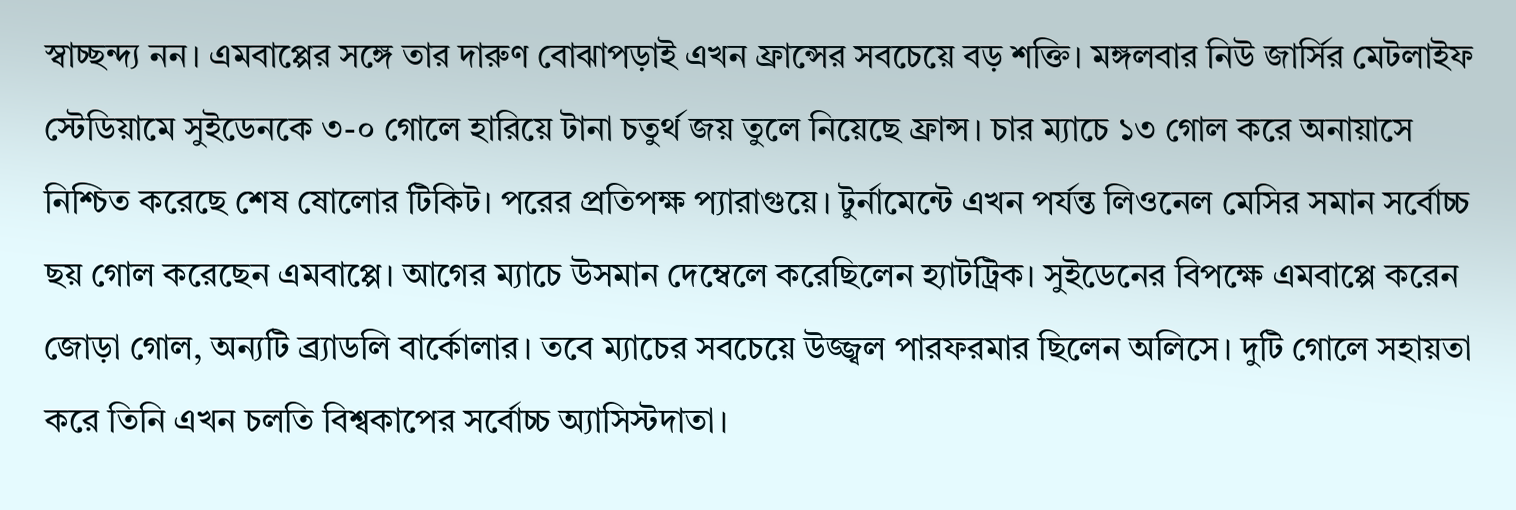স্বাচ্ছন্দ্য নন। এমবাপ্পের সঙ্গে তার দারুণ বোঝাপড়াই এখন ফ্রান্সের সবচেয়ে বড় শক্তি। মঙ্গলবার নিউ জার্সির মেটলাইফ স্টেডিয়ামে সুইডেনকে ৩-০ গোলে হারিয়ে টানা চতুর্থ জয় তুলে নিয়েছে ফ্রান্স। চার ম্যাচে ১৩ গোল করে অনায়াসে নিশ্চিত করেছে শেষ ষোলোর টিকিট। পরের প্রতিপক্ষ প্যারাগুয়ে। টুর্নামেন্টে এখন পর্যন্ত লিওনেল মেসির সমান সর্বোচ্চ ছয় গোল করেছেন এমবাপ্পে। আগের ম্যাচে উসমান দেম্বেলে করেছিলেন হ্যাটট্রিক। সুইডেনের বিপক্ষে এমবাপ্পে করেন জোড়া গোল, অন্যটি ব্র্যাডলি বার্কোলার। তবে ম্যাচের সবচেয়ে উজ্জ্বল পারফরমার ছিলেন অলিসে। দুটি গোলে সহায়তা করে তিনি এখন চলতি বিশ্বকাপের সর্বোচ্চ অ্যাসিস্টদাতা।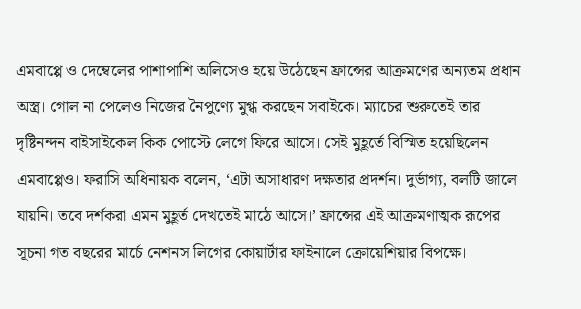এমবাপ্পে ও দেম্বেলের পাশাপাশি অলিসেও হয়ে উঠেছেন ফ্রান্সের আক্রমণের অন্যতম প্রধান অস্ত্র। গোল না পেলেও নিজের নৈপুণ্যে মুগ্ধ করছেন সবাইকে। ম্যাচের শুরুতেই তার দৃষ্টিনন্দন বাইসাইকেল কিক পোস্টে লেগে ফিরে আসে। সেই মুহূর্তে বিস্মিত হয়েছিলেন এমবাপ্পেও। ফরাসি অধিনায়ক বলেন, ‘এটা অসাধারণ দক্ষতার প্রদর্শন। দুর্ভাগ্য, বলটি জালে যায়নি। তবে দর্শকরা এমন মুহূর্ত দেখতেই মাঠে আসে।’ ফ্রান্সের এই আক্রমণাত্মক রূপের সূচনা গত বছরের মার্চে নেশনস লিগের কোয়ার্টার ফাইনালে ক্রোয়েশিয়ার বিপক্ষে।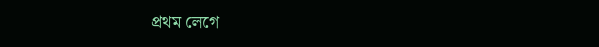প্রথম লেগে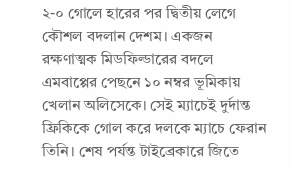২-০ গোলে হারের পর দ্বিতীয় লেগে কৌশল বদলান দেশম। একজন রক্ষণাত্মক মিডফিল্ডারের বদলে এমবাপ্পের পেছনে ১০ নম্বর ভূমিকায় খেলান অলিসেকে। সেই ম্যাচেই দুর্দান্ত ফ্রিকিকে গোল করে দলকে ম্যাচে ফেরান তিনি। শেষ পর্যন্ত টাইব্রেকারে জিতে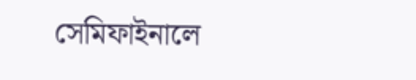সেমিফাইনালে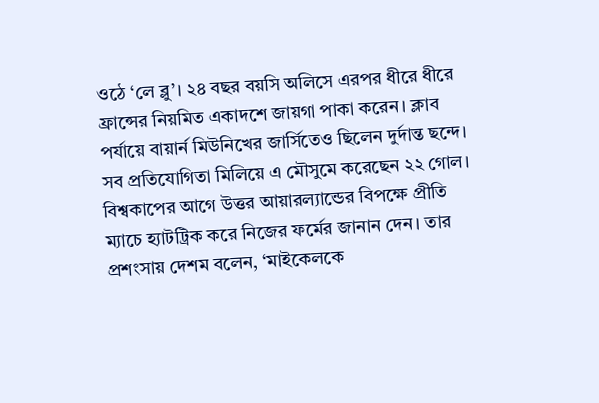ওঠে ‘লে ব্লু’। ২৪ বছর বয়সি অলিসে এরপর ধীরে ধীরে ফ্রান্সের নিয়মিত একাদশে জায়গা পাকা করেন। ক্লাব পর্যায়ে বায়ার্ন মিউনিখের জার্সিতেও ছিলেন দুর্দান্ত ছন্দে। সব প্রতিযোগিতা মিলিয়ে এ মৌসুমে করেছেন ২২ গোল। বিশ্বকাপের আগে উত্তর আয়ারল্যান্ডের বিপক্ষে প্রীতি ম্যাচে হ্যাটট্রিক করে নিজের ফর্মের জানান দেন। তার প্রশংসায় দেশম বলেন, ‘মাইকেলকে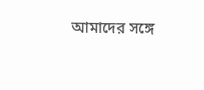আমাদের সঙ্গে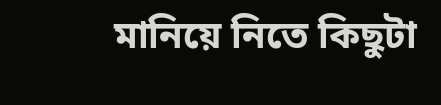মানিয়ে নিতে কিছুটা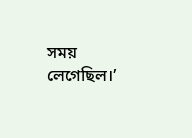সময় লেগেছিল।’